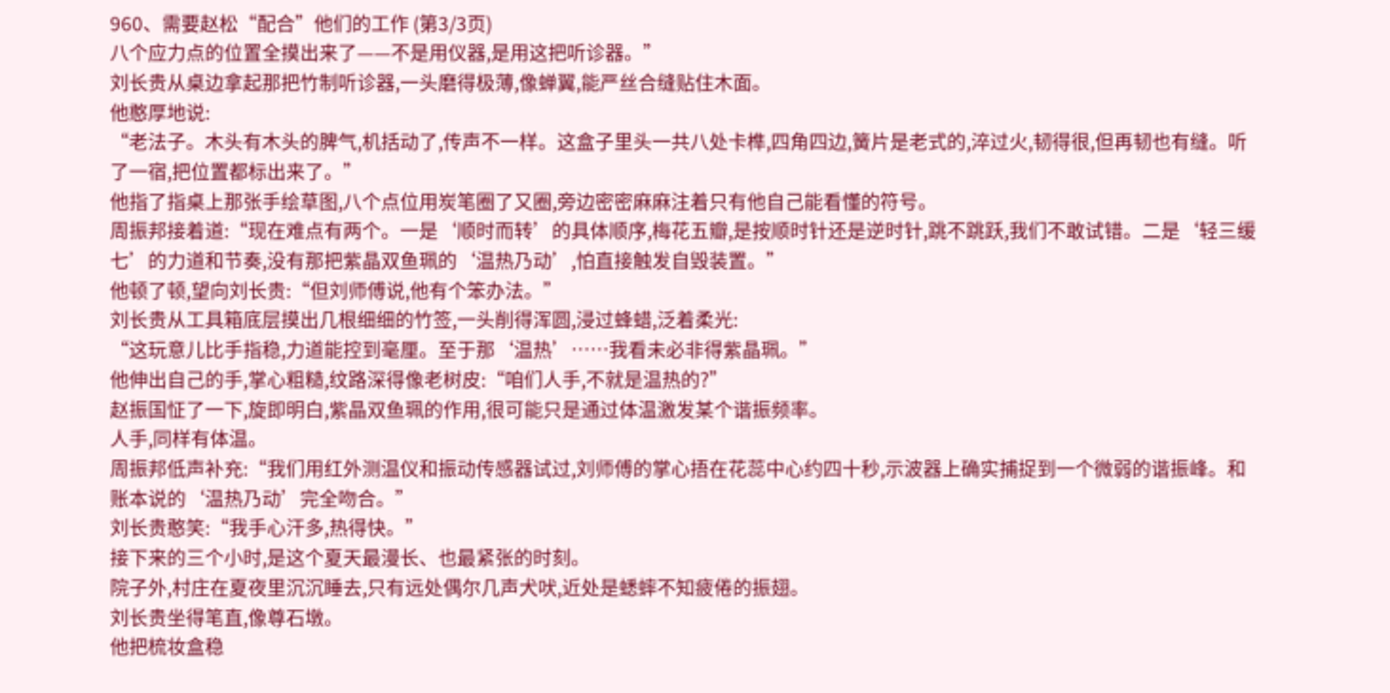960、需要赵松“配合”他们的工作 (第3/3页)
八个应力点的位置全摸出来了——不是用仪器,是用这把听诊器。”
刘长贵从桌边拿起那把竹制听诊器,一头磨得极薄,像蝉翼,能严丝合缝贴住木面。
他憨厚地说:
“老法子。木头有木头的脾气,机括动了,传声不一样。这盒子里头一共八处卡榫,四角四边,簧片是老式的,淬过火,韧得很,但再韧也有缝。听了一宿,把位置都标出来了。”
他指了指桌上那张手绘草图,八个点位用炭笔圈了又圈,旁边密密麻麻注着只有他自己能看懂的符号。
周振邦接着道:“现在难点有两个。一是‘顺时而转’的具体顺序,梅花五瓣,是按顺时针还是逆时针,跳不跳跃,我们不敢试错。二是‘轻三缓七’的力道和节奏,没有那把紫晶双鱼珮的‘温热乃动’,怕直接触发自毁装置。”
他顿了顿,望向刘长贵:“但刘师傅说,他有个笨办法。”
刘长贵从工具箱底层摸出几根细细的竹签,一头削得浑圆,浸过蜂蜡,泛着柔光:
“这玩意儿比手指稳,力道能控到毫厘。至于那‘温热’……我看未必非得紫晶珮。”
他伸出自己的手,掌心粗糙,纹路深得像老树皮:“咱们人手,不就是温热的?”
赵振国怔了一下,旋即明白,紫晶双鱼珮的作用,很可能只是通过体温激发某个谐振频率。
人手,同样有体温。
周振邦低声补充:“我们用红外测温仪和振动传感器试过,刘师傅的掌心捂在花蕊中心约四十秒,示波器上确实捕捉到一个微弱的谐振峰。和账本说的‘温热乃动’完全吻合。”
刘长贵憨笑:“我手心汗多,热得快。”
接下来的三个小时,是这个夏天最漫长、也最紧张的时刻。
院子外,村庄在夏夜里沉沉睡去,只有远处偶尔几声犬吠,近处是蟋蟀不知疲倦的振翅。
刘长贵坐得笔直,像尊石墩。
他把梳妆盒稳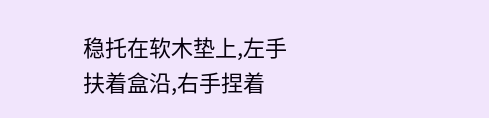稳托在软木垫上,左手扶着盒沿,右手捏着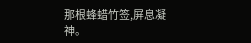那根蜂蜡竹签,屏息凝神。